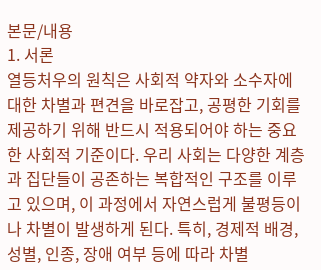본문/내용
1. 서론
열등처우의 원칙은 사회적 약자와 소수자에 대한 차별과 편견을 바로잡고, 공평한 기회를 제공하기 위해 반드시 적용되어야 하는 중요한 사회적 기준이다. 우리 사회는 다양한 계층과 집단들이 공존하는 복합적인 구조를 이루고 있으며, 이 과정에서 자연스럽게 불평등이나 차별이 발생하게 된다. 특히, 경제적 배경, 성별, 인종, 장애 여부 등에 따라 차별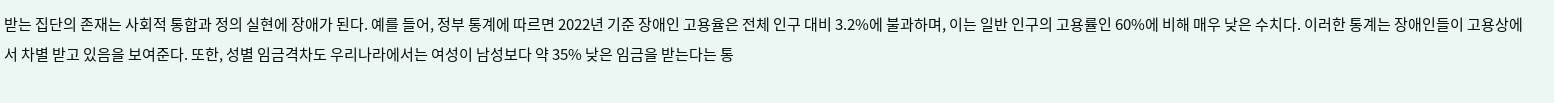받는 집단의 존재는 사회적 통합과 정의 실현에 장애가 된다. 예를 들어, 정부 통계에 따르면 2022년 기준 장애인 고용율은 전체 인구 대비 3.2%에 불과하며, 이는 일반 인구의 고용률인 60%에 비해 매우 낮은 수치다. 이러한 통계는 장애인들이 고용상에서 차별 받고 있음을 보여준다. 또한, 성별 임금격차도 우리나라에서는 여성이 남성보다 약 35% 낮은 임금을 받는다는 통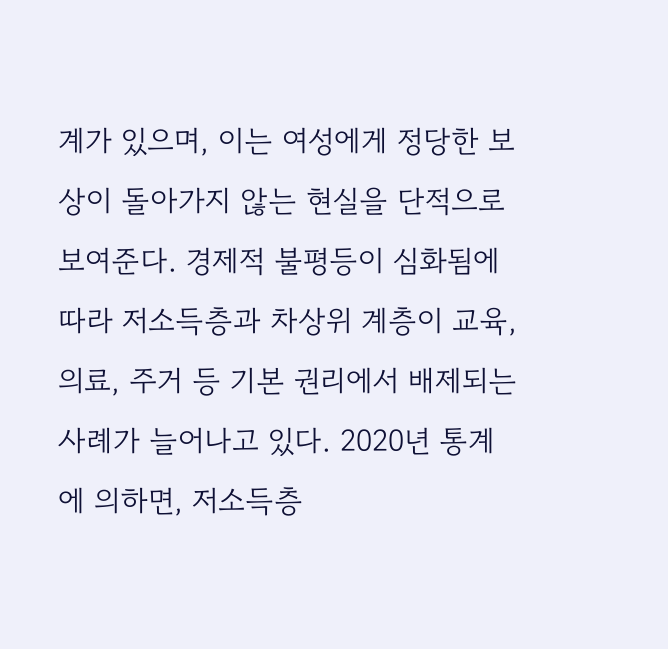계가 있으며, 이는 여성에게 정당한 보상이 돌아가지 않는 현실을 단적으로 보여준다. 경제적 불평등이 심화됨에 따라 저소득층과 차상위 계층이 교육, 의료, 주거 등 기본 권리에서 배제되는 사례가 늘어나고 있다. 2020년 통계에 의하면, 저소득층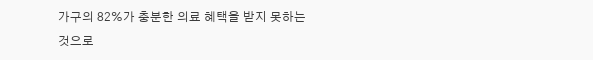가구의 82%가 충분한 의료 혜택을 받지 못하는 것으로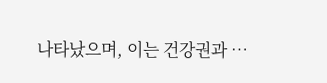나타났으며, 이는 건강권과 …